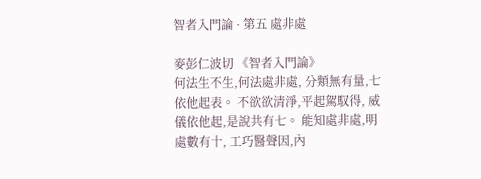智者入門論 · 第五 處非處

麥彭仁波切 《智者入門論》
何法生不生,何法處非處, 分類無有量,七依他起表。 不欲欲清淨,平起駕馭得, 威儀依他起,是說共有七。 能知處非處,明處數有十, 工巧醫聲因,內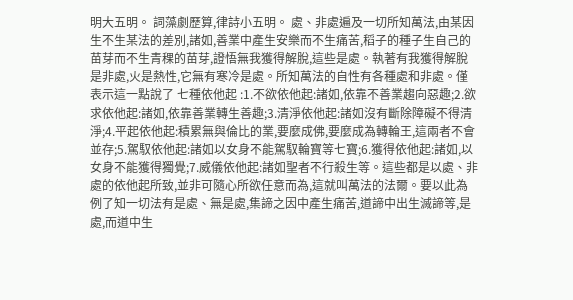明大五明。 詞藻劇歷算,律詩小五明。 處、非處遍及一切所知萬法,由某因生不生某法的差別,諸如,善業中產生安樂而不生痛苦,稻子的種子生自己的苗芽而不生青稞的苗芽,證悟無我獲得解脫,這些是處。執著有我獲得解脫是非處,火是熱性,它無有寒冷是處。所知萬法的自性有各種處和非處。僅表示這一點說了 七種依他起 :1.不欲依他起:諸如,依靠不善業趨向惡趣;2.欲求依他起:諸如,依靠善業轉生善趣;3.清淨依他起:諸如沒有斷除障礙不得清淨;4.平起依他起:積累無與倫比的業,要麼成佛,要麼成為轉輪王,這兩者不會並存;5.駕馭依他起:諸如以女身不能駕馭輪寶等七寶;6.獲得依他起:諸如,以女身不能獲得獨覺;7.威儀依他起:諸如聖者不行殺生等。這些都是以處、非處的依他起所致,並非可隨心所欲任意而為,這就叫萬法的法爾。要以此為例了知一切法有是處、無是處,集諦之因中產生痛苦,道諦中出生滅諦等,是處,而道中生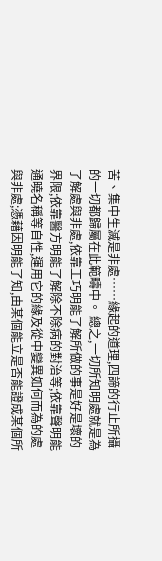苦、集中生滅是非處……緣起的道理,四諦的行止所攝的一切都歸屬在此範疇中。 總之,一切所知明處就是為了解處與非處,依靠工巧明能了解所做的事是好是壞的界限;依靠醫方明能了解除不除病的對治等;依靠聲明能通曉名稱等自性,運用它的緣及從中變異如何而為的處與非處;憑藉因明能了知,由某個能立是否能證成某個所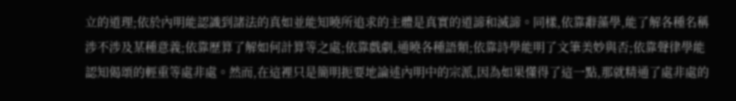立的道理;依於內明能認識到諸法的真如並能知曉所追求的主體是真實的道諦和滅諦。同樣,依靠辭藻學,能了解各種名稱涉不涉及某種意義;依靠歷算了解如何計算等之處;依靠戲劇,通曉各種語類;依靠詩學能明了文筆美妙與否;依靠聲律學能認知偈頌的輕重等處非處。然而,在這裡只是簡明扼要地論述內明中的宗派,因為如果懂得了這一點,那就精通了處非處的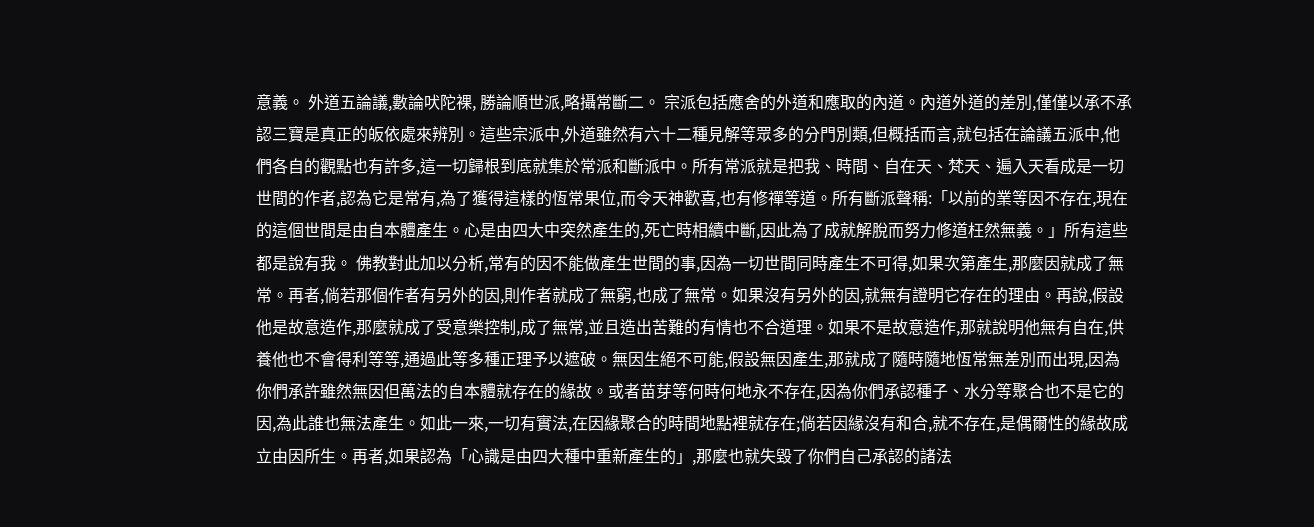意義。 外道五論議,數論吠陀裸, 勝論順世派,略攝常斷二。 宗派包括應舍的外道和應取的內道。內道外道的差別,僅僅以承不承認三寶是真正的皈依處來辨別。這些宗派中,外道雖然有六十二種見解等眾多的分門別類,但概括而言,就包括在論議五派中,他們各自的觀點也有許多,這一切歸根到底就集於常派和斷派中。所有常派就是把我、時間、自在天、梵天、遍入天看成是一切世間的作者,認為它是常有,為了獲得這樣的恆常果位,而令天神歡喜,也有修禪等道。所有斷派聲稱:「以前的業等因不存在,現在的這個世間是由自本體產生。心是由四大中突然產生的,死亡時相續中斷,因此為了成就解脫而努力修道枉然無義。」所有這些都是說有我。 佛教對此加以分析,常有的因不能做產生世間的事,因為一切世間同時產生不可得,如果次第產生,那麼因就成了無常。再者,倘若那個作者有另外的因,則作者就成了無窮,也成了無常。如果沒有另外的因,就無有證明它存在的理由。再說,假設他是故意造作,那麼就成了受意樂控制,成了無常,並且造出苦難的有情也不合道理。如果不是故意造作,那就說明他無有自在,供養他也不會得利等等,通過此等多種正理予以遮破。無因生絕不可能,假設無因產生,那就成了隨時隨地恆常無差別而出現,因為你們承許雖然無因但萬法的自本體就存在的緣故。或者苗芽等何時何地永不存在,因為你們承認種子、水分等聚合也不是它的因,為此誰也無法產生。如此一來,一切有實法,在因緣聚合的時間地點裡就存在;倘若因緣沒有和合,就不存在,是偶爾性的緣故成立由因所生。再者,如果認為「心識是由四大種中重新產生的」,那麼也就失毀了你們自己承認的諸法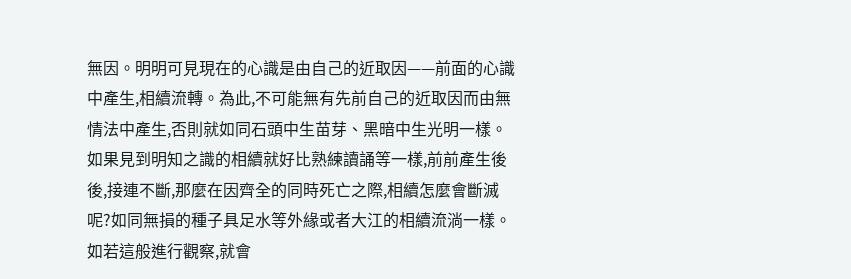無因。明明可見現在的心識是由自己的近取因——前面的心識中產生,相續流轉。為此,不可能無有先前自己的近取因而由無情法中產生,否則就如同石頭中生苗芽、黑暗中生光明一樣。如果見到明知之識的相續就好比熟練讀誦等一樣,前前產生後後,接連不斷,那麼在因齊全的同時死亡之際,相續怎麼會斷滅呢?如同無損的種子具足水等外緣或者大江的相續流淌一樣。如若這般進行觀察,就會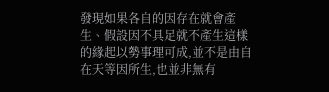發現如果各自的因存在就會產生、假設因不具足就不產生這樣的緣起以勢事理可成,並不是由自在天等因所生,也並非無有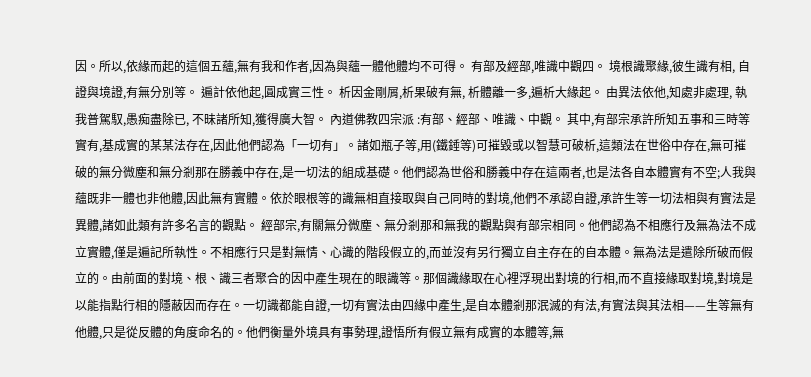因。所以,依緣而起的這個五蘊,無有我和作者,因為與蘊一體他體均不可得。 有部及經部,唯識中觀四。 境根識聚緣,彼生識有相, 自證與境證,有無分別等。 遍計依他起,圓成實三性。 析因金剛屑,析果破有無, 析體離一多,遍析大緣起。 由異法依他,知處非處理, 執我普駕馭,愚痴盡除已, 不昧諸所知,獲得廣大智。 內道佛教四宗派 :有部、經部、唯識、中觀。 其中,有部宗承許所知五事和三時等實有,基成實的某某法存在,因此他們認為「一切有」。諸如瓶子等,用(鐵錘等)可摧毀或以智慧可破析,這類法在世俗中存在,無可摧破的無分微塵和無分剎那在勝義中存在,是一切法的組成基礎。他們認為世俗和勝義中存在這兩者,也是法各自本體實有不空;人我與蘊既非一體也非他體,因此無有實體。依於眼根等的識無相直接取與自己同時的對境,他們不承認自證,承許生等一切法相與有實法是異體,諸如此類有許多名言的觀點。 經部宗,有關無分微塵、無分剎那和無我的觀點與有部宗相同。他們認為不相應行及無為法不成立實體,僅是遍記所執性。不相應行只是對無情、心識的階段假立的,而並沒有另行獨立自主存在的自本體。無為法是遣除所破而假立的。由前面的對境、根、識三者聚合的因中產生現在的眼識等。那個識緣取在心裡浮現出對境的行相,而不直接緣取對境,對境是以能指點行相的隱蔽因而存在。一切識都能自證,一切有實法由四緣中產生,是自本體剎那泯滅的有法,有實法與其法相——生等無有他體,只是從反體的角度命名的。他們衡量外境具有事勢理,證悟所有假立無有成實的本體等,無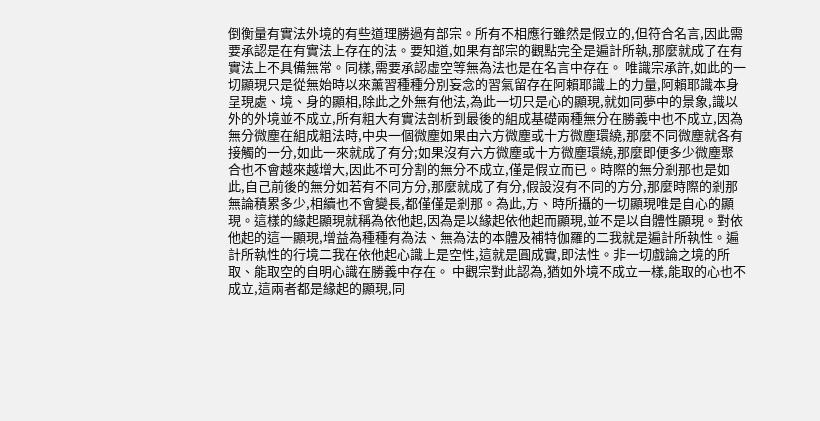倒衡量有實法外境的有些道理勝過有部宗。所有不相應行雖然是假立的,但符合名言,因此需要承認是在有實法上存在的法。要知道,如果有部宗的觀點完全是遍計所執,那麼就成了在有實法上不具備無常。同樣,需要承認虛空等無為法也是在名言中存在。 唯識宗承許,如此的一切顯現只是從無始時以來薰習種種分別妄念的習氣留存在阿賴耶識上的力量,阿賴耶識本身呈現處、境、身的顯相,除此之外無有他法,為此一切只是心的顯現,就如同夢中的景象,識以外的外境並不成立,所有粗大有實法剖析到最後的組成基礎兩種無分在勝義中也不成立,因為無分微塵在組成粗法時,中央一個微塵如果由六方微塵或十方微塵環繞,那麼不同微塵就各有接觸的一分,如此一來就成了有分;如果沒有六方微塵或十方微塵環繞,那麼即便多少微塵聚合也不會越來越增大,因此不可分割的無分不成立,僅是假立而已。時際的無分剎那也是如此,自己前後的無分如若有不同方分,那麼就成了有分,假設沒有不同的方分,那麼時際的剎那無論積累多少,相續也不會變長,都僅僅是剎那。為此,方、時所攝的一切顯現唯是自心的顯現。這樣的緣起顯現就稱為依他起,因為是以緣起依他起而顯現,並不是以自體性顯現。對依他起的這一顯現,增益為種種有為法、無為法的本體及補特伽羅的二我就是遍計所執性。遍計所執性的行境二我在依他起心識上是空性,這就是圓成實,即法性。非一切戲論之境的所取、能取空的自明心識在勝義中存在。 中觀宗對此認為,猶如外境不成立一樣,能取的心也不成立,這兩者都是緣起的顯現,同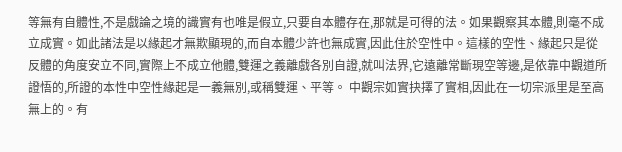等無有自體性,不是戲論之境的識實有也唯是假立,只要自本體存在,那就是可得的法。如果觀察其本體,則毫不成立成實。如此諸法是以緣起才無欺顯現的,而自本體少許也無成實,因此住於空性中。這樣的空性、緣起只是從反體的角度安立不同,實際上不成立他體,雙運之義離戲各別自證,就叫法界,它遠離常斷現空等邊,是依靠中觀道所證悟的,所證的本性中空性緣起是一義無別,或稱雙運、平等。 中觀宗如實抉擇了實相,因此在一切宗派里是至高無上的。有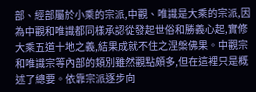部、經部屬於小乘的宗派,中觀、唯識是大乘的宗派,因為中觀和唯識都同樣承認從發起世俗和勝義心起,實修大乘五道十地之義,結果成就不住之涅槃佛果。中觀宗和唯識宗等內部的類別雖然觀點頗多,但在這裡只是概述了總要。依靠宗派逐步向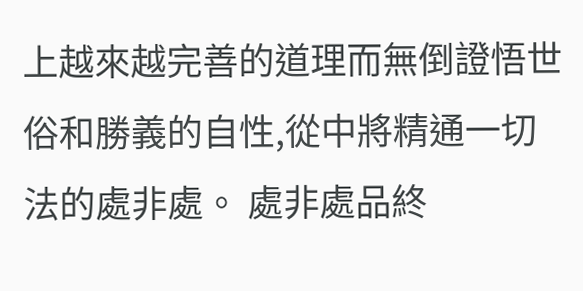上越來越完善的道理而無倒證悟世俗和勝義的自性,從中將精通一切法的處非處。 處非處品終